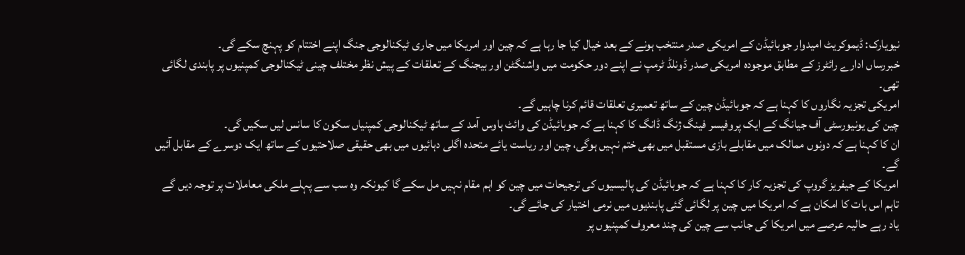نیویارک: ڈیموکریٹ امیدوار جوبائیڈن کے امریکی صدر منتخب ہونے کے بعد خیال کیا جا رہا ہے کہ چین اور امریکا میں جاری ٹیکنالوجی جنگ اپنے اختتام کو پہنچ سکے گی۔
خبررساں ادارے رائٹرز کے مطابق موجودہ امریکی صدر ڈونلڈ ٹرمپ نے اپنے دور حکومت میں واشنگٹن اور بیجنگ کے تعلقات کے پیش نظر مختلف چینی ٹیکنالوجی کمپنیوں پر پابندی لگائی تھی۔
امریکی تجزیہ نگاروں کا کہنا ہے کہ جوبائیڈن چین کے ساتھ تعمیری تعلقات قائم کرنا چاہیں گے۔
چین کی یونیورسٹی آف جیانگ کے ایک پروفیسر فینگ ژنگ ڈانگ کا کہنا ہے کہ جوبائیڈن کی وائٹ ہاوس آمد کے ساتھ ٹیکنالوجی کمپنیاں سکون کا سانس لیں سکیں گی۔
ان کا کہنا ہے کہ دونوں ممالک میں مقابلے بازی مستقبل میں بھی ختم نہیں ہوگی، چین اور ریاست یائے متحدہ اگلی دہائیوں میں بھی حقیقی صلاحتیوں کے ساتھ ایک دوسرے کے مقابل آئیں گے۔
امریکا کے جیفریز گروپ کی تجزیہ کار کا کہنا ہے کہ جوبائیڈن کی پالیسیوں کی ترجیحات میں چین کو اہم مقام نہیں مل سکے گا کیونکہ وہ سب سے پہلے ملکی معاملات پر توجہ دیں گے تاہم اس بات کا امکان ہے کہ امریکا میں چین پر لگائی گئی پابندیوں میں نرمی اختیار کی جائے گی۔
یاد رہے حالیہ عرصے میں امریکا کی جانب سے چین کی چند معروف کمپنیوں پر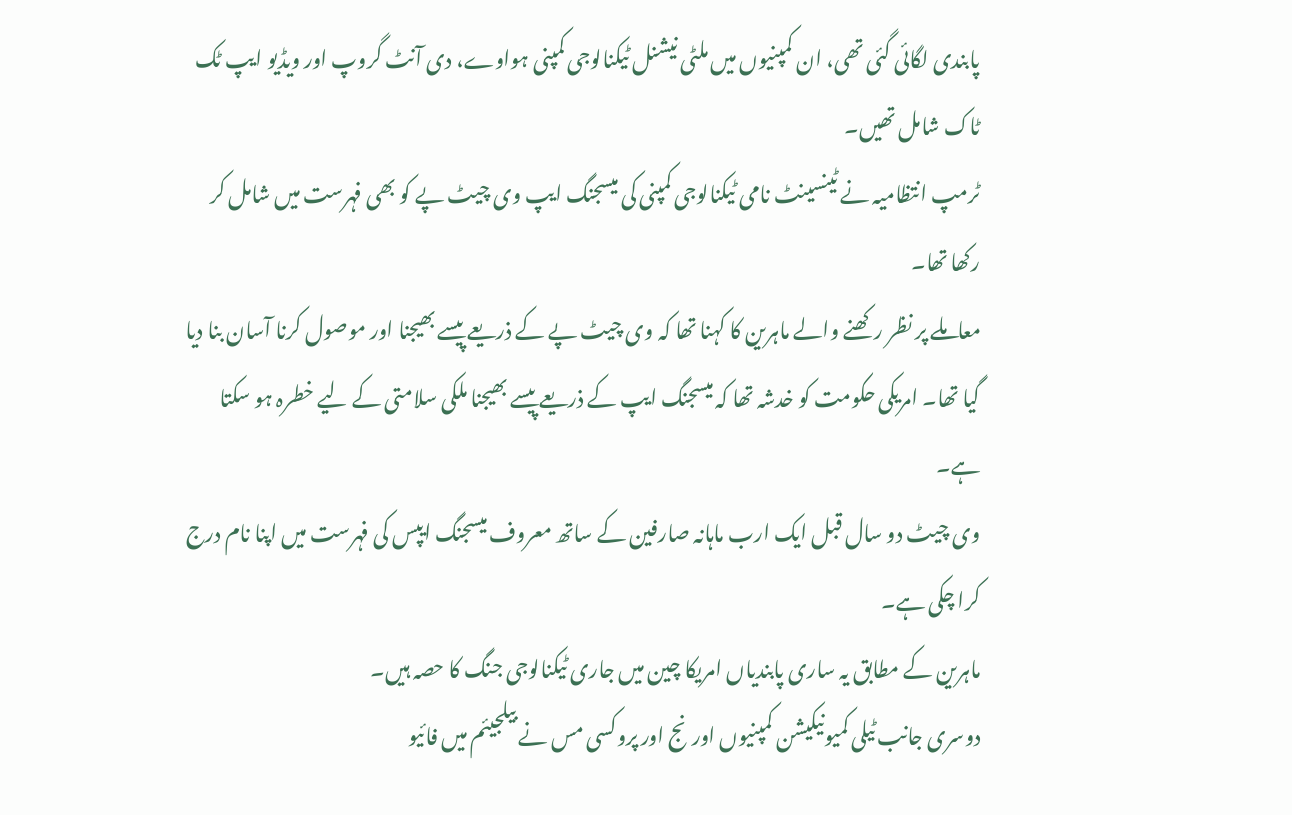پابندی لگائی گئی تھی، ان کمپنیوں میں ملٹی نیشنل ٹیکنالوجی کمپنی ہواوے، دی آنٹ گروپ اور ویڈیو ایپ ٹک ٹاک شامل تھیں۔
ٹرمپ انتظامیہ نے ٹینسینٹ نامی ٹیکنالوجی کمپنی کی میسجنگ ایپ وی چیٹ پے کو بھی فہرست میں شامل کر رکھا تھا۔
معاملے پر نظر رکھنے والے ماہرین کا کہنا تھا کہ وی چیٹ پے کے ذریعے پیسے بھیجنا اور موصول کرنا آسان بنا دیا گیا تھا۔ امریکی حکومت کو خدشہ تھا کہ میسجنگ ایپ کے ذریعے پیسے بھیجنا ملکی سلامتی کے لیے خطرہ ہو سکتا ہے۔
وی چیٹ دو سال قبل ایک ارب ماہانہ صارفین کے ساتھ معروف میسجنگ ایپس کی فہرست میں اپنا نام درج کرا چکی ہے۔
ماہرین کے مطابق یہ ساری پابندیاں امریکا چین میں جاری ٹیکنالوجی جنگ کا حصہ ہیں۔
دوسری جانب ٹیلی کمیونیکیشن کمپنیوں اورنج اور پروکسی مس نے بیلجیئم میں فائیو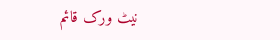نیٹ ورک قائم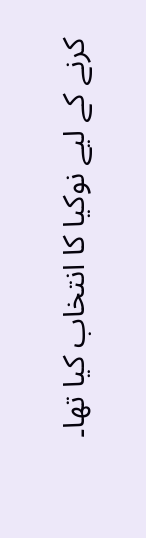کرنے کے لیے نوکیا کا انتخاب کیا تھا۔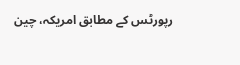رپورٹس کے مطابق امریکہ، چین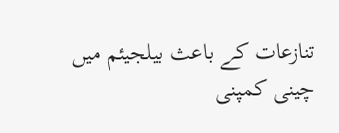تنازعات کے باعث بیلجیئم میں چینی کمپنی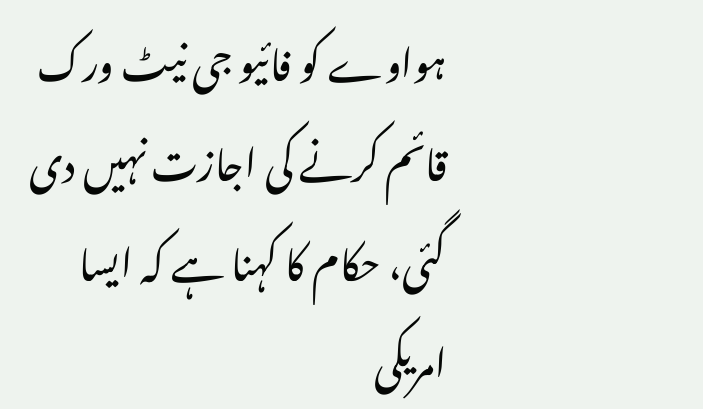ہواوے کو فائیو جی نیٹ ورک قائم کرنے کی اجازت نہیں دی گئی، حکام کا کہنا ہے کہ ایسا امریکی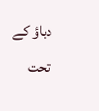دباؤ کے تحت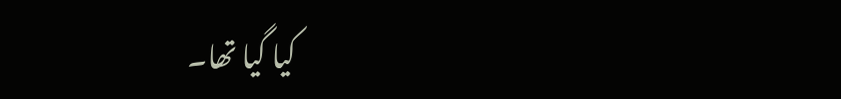کیا گیا تھا۔